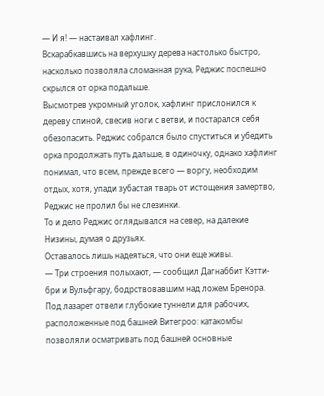— И я! — настаивал хафлинг.
Вскарабкавшись на верхушку дерева настолько быстро, насколько позволяла сломанная рука, Реджис поспешно скрылся от орка подальше.
Высмотрев укромный уголок, хафлинг прислонился к дереву спиной, свесив ноги с ветви, и постарался себя обезопасить. Реджис собрался было спуститься и убедить орка продолжать путь дальше, в одиночку, однако хафлинг понимал, что всем, прежде всего — воргу, необходим отдых, хотя, упади зубастая тварь от истощения замертво, Реджис не пролил бы не слезинки.
То и дело Реджис оглядывался на север, на далекие Низины, думая о друзьях.
Оставалось лишь надеяться, что они еще живы.
— Три строения полыхают, — сообщил Дагнаббит Кэтти-бри и Вульфгару, бодрствовавшим над ложем Бренора.
Под лазарет отвели глубокие туннели для рабочих, расположенные под башней Витегроо: катакомбы позволяли осматривать под башней основные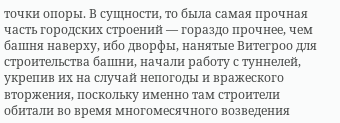точки опоры. В сущности, то была самая прочная часть городских строений — гораздо прочнее, чем башня наверху, ибо дворфы, нанятые Витегроо для строительства башни, начали работу с туннелей, укрепив их на случай непогоды и вражеского вторжения, поскольку именно там строители обитали во время многомесячного возведения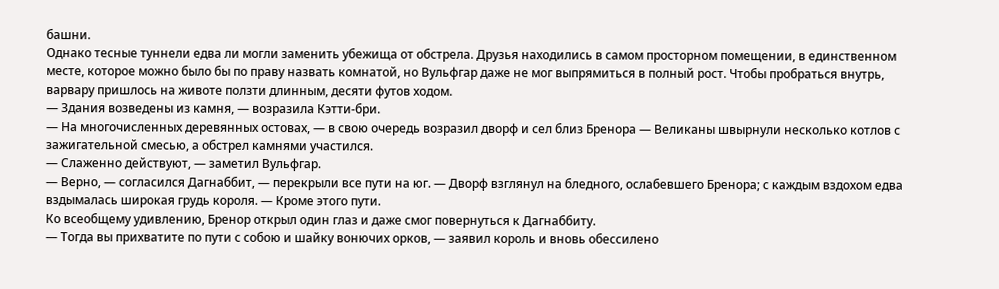башни.
Однако тесные туннели едва ли могли заменить убежища от обстрела. Друзья находились в самом просторном помещении, в единственном месте, которое можно было бы по праву назвать комнатой, но Вульфгар даже не мог выпрямиться в полный рост. Чтобы пробраться внутрь, варвару пришлось на животе ползти длинным, десяти футов ходом.
— Здания возведены из камня, — возразила Кэтти-бри.
— На многочисленных деревянных остовах, — в свою очередь возразил дворф и сел близ Бренора — Великаны швырнули несколько котлов с зажигательной смесью, а обстрел камнями участился.
— Слаженно действуют, — заметил Вульфгар.
— Верно, — согласился Дагнаббит, — перекрыли все пути на юг. — Дворф взглянул на бледного, ослабевшего Бренора; с каждым вздохом едва вздымалась широкая грудь короля. — Кроме этого пути.
Ко всеобщему удивлению, Бренор открыл один глаз и даже смог повернуться к Дагнаббиту.
— Тогда вы прихватите по пути с собою и шайку вонючих орков, — заявил король и вновь обессилено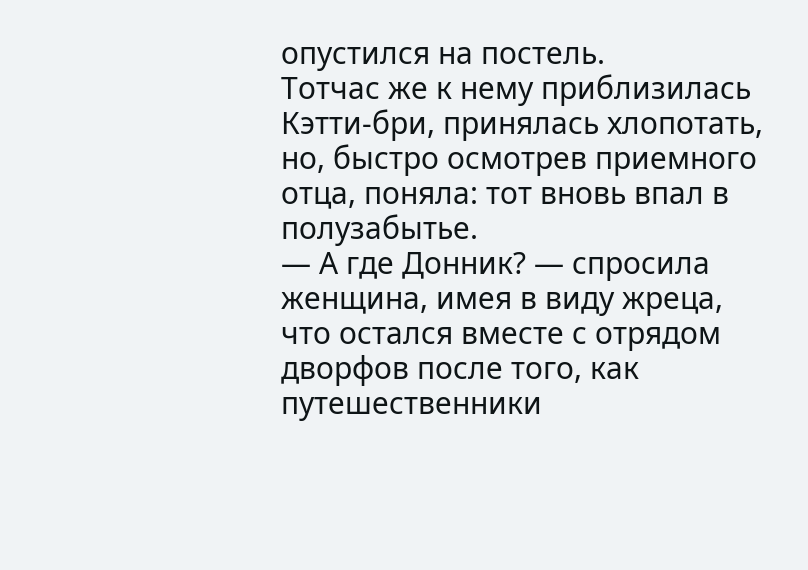опустился на постель.
Тотчас же к нему приблизилась Кэтти-бри, принялась хлопотать, но, быстро осмотрев приемного отца, поняла: тот вновь впал в полузабытье.
— А где Донник? — спросила женщина, имея в виду жреца, что остался вместе с отрядом дворфов после того, как путешественники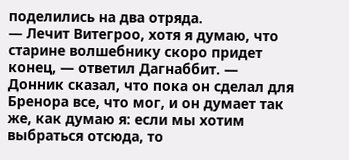поделились на два отряда.
— Лечит Витегроо, хотя я думаю, что старине волшебнику скоро придет конец, — ответил Дагнаббит. — Донник сказал, что пока он сделал для Бренора все, что мог, и он думает так же, как думаю я: если мы хотим выбраться отсюда, то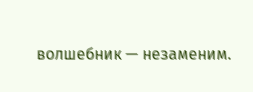волшебник — незаменим.